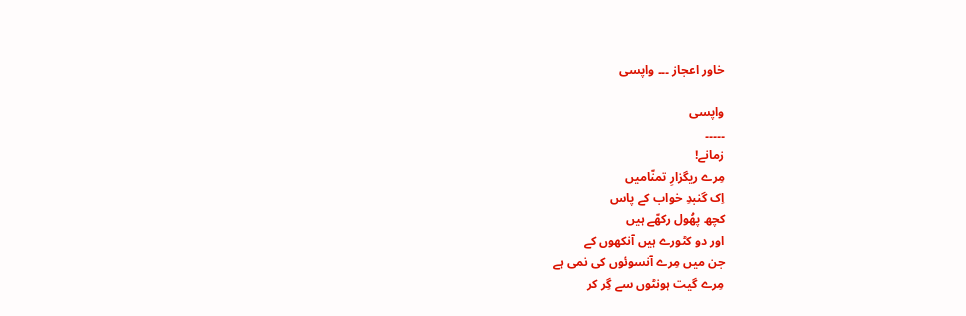خاور اعجاز ۔۔۔ واپسی

واپسی
۔۔۔۔۔
زمانے!
مِرے ریگزارِ تمنّامیں
اِک گنبدِ خواب کے پاس
کچھ پھُول رکھّے ہیں
اور دو کٹورے ہیں آنکھوں کے
جن میں مِرے آنسوئوں کی نمی ہے
مِرے گیت ہونٹوں سے گِر کر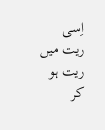اِسی ریت میں ریت ہو کر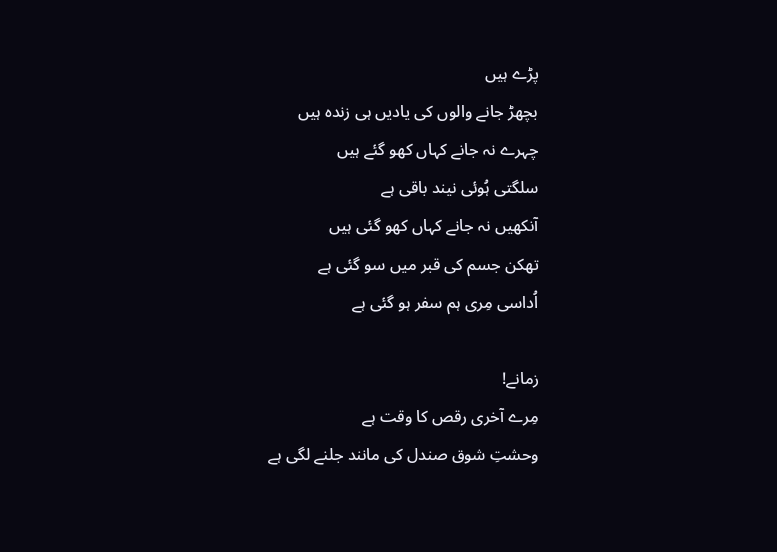پڑے ہیں
بچھڑ جانے والوں کی یادیں ہی زندہ ہیں
چہرے نہ جانے کہاں کھو گئے ہیں
سلگتی ہُوئی نیند باقی ہے
آنکھیں نہ جانے کہاں کھو گئی ہیں
تھکن جسم کی قبر میں سو گئی ہے
اُداسی مِری ہم سفر ہو گئی ہے

زمانے!
مِرے آخری رقص کا وقت ہے
وحشتِ شوق صندل کی مانند جلنے لگی ہے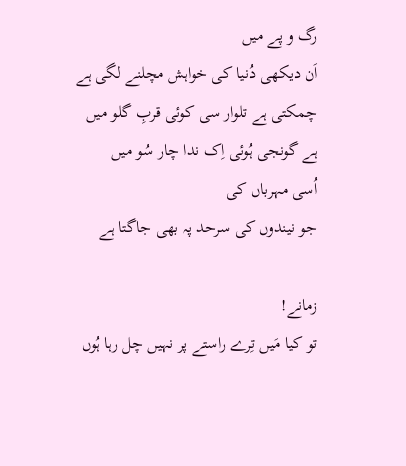رگ و پے میں
اَن دیکھی دُنیا کی خواہش مچلنے لگی ہے
چمکتی ہے تلوار سی کوئی قربِ گلو میں
ہے گونجی ہُوئی اِک ندا چار سُو میں
اُسی مہرباں کی
جو نیندوں کی سرحد پہ بھی جاگتا ہے

زمانے!
تو کیا مَیں تِرے راستے پر نہیں چل رہا ہُوں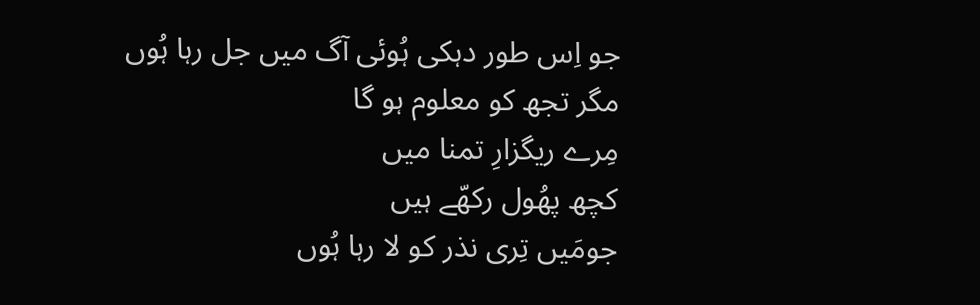جو اِس طور دہکی ہُوئی آگ میں جل رہا ہُوں
مگر تجھ کو معلوم ہو گا
مِرے ریگزارِ تمنا میں
کچھ پھُول رکھّے ہیں
جومَیں تِری نذر کو لا رہا ہُوں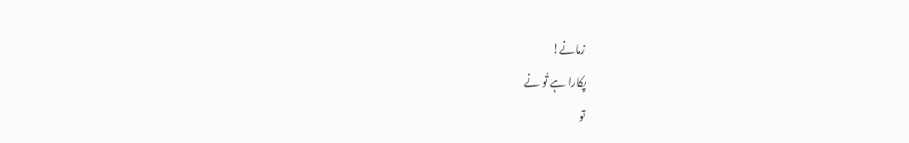زمانے!
پکارا ہے تُو نے
تو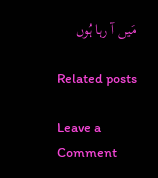مَیں آ رہا ہُوں

Related posts

Leave a Comment